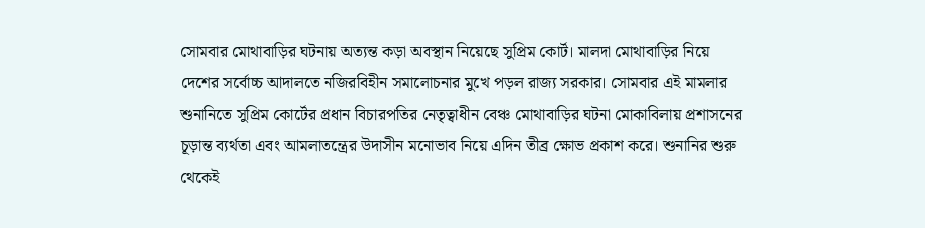সোমবার মোথাবাড়ির ঘটনায় অত্যন্ত কড়া অবস্থান নিয়েছে সুপ্রিম কোর্ট। মালদা মোথাবাড়ির নিয়ে দেশের সর্বোচ্চ আদালতে নজিরবিহীন সমালোচনার মুখে পড়ল রাজ্য সরকার। সোমবার এই মামলার শুনানিতে সুপ্রিম কোর্টের প্রধান বিচারপতির নেতৃত্বাধীন বেঞ্চ মোথাবাড়ির ঘটনা মোকাবিলায় প্রশাসনের চূড়ান্ত ব্যর্থতা এবং আমলাতন্ত্রের উদাসীন মনোভাব নিয়ে এদিন তীব্র ক্ষোভ প্রকাশ করে। শুনানির শুরু থেকেই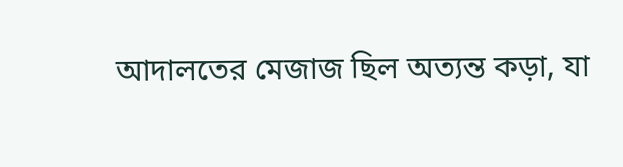আদালতের মেজাজ ছিল অত্যন্ত কড়া, যা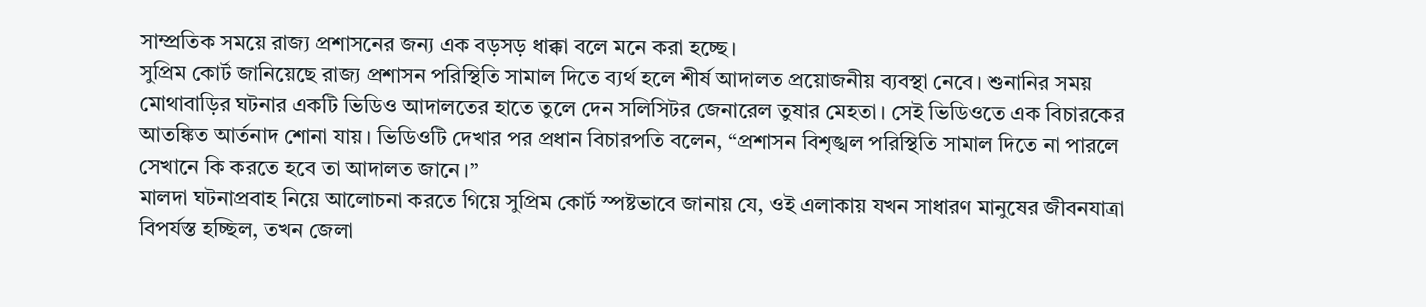সাম্প্রতিক সময়ে রাজ্য প্রশাসনের জন্য এক বড়সড় ধাক্কা বলে মনে করা হচ্ছে।
সুপ্রিম কোর্ট জানিয়েছে রাজ্য প্রশাসন পরিস্থিতি সামাল দিতে ব্যর্থ হলে শীর্ষ আদালত প্রয়োজনীয় ব্যবস্থা নেবে। শুনানির সময় মোথাবাড়ির ঘটনার একটি ভিডিও আদালতের হাতে তুলে দেন সলিসিটর জেনারেল তুষার মেহতা। সেই ভিডিওতে এক বিচারকের আতঙ্কিত আর্তনাদ শোনা যায়। ভিডিওটি দেখার পর প্রধান বিচারপতি বলেন, ‘‘প্রশাসন বিশৃঙ্খল পরিস্থিতি সামাল দিতে না পারলে সেখানে কি করতে হবে তা আদালত জানে।’’
মালদা ঘটনাপ্রবাহ নিয়ে আলোচনা করতে গিয়ে সুপ্রিম কোর্ট স্পষ্টভাবে জানায় যে, ওই এলাকায় যখন সাধারণ মানুষের জীবনযাত্রা বিপর্যস্ত হচ্ছিল, তখন জেলা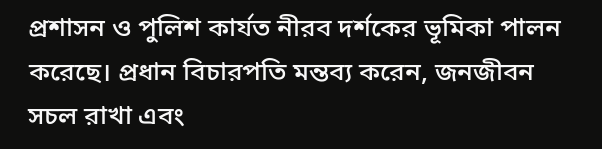প্রশাসন ও পুলিশ কার্যত নীরব দর্শকের ভূমিকা পালন করেছে। প্রধান বিচারপতি মন্তব্য করেন, জনজীবন সচল রাখা এবং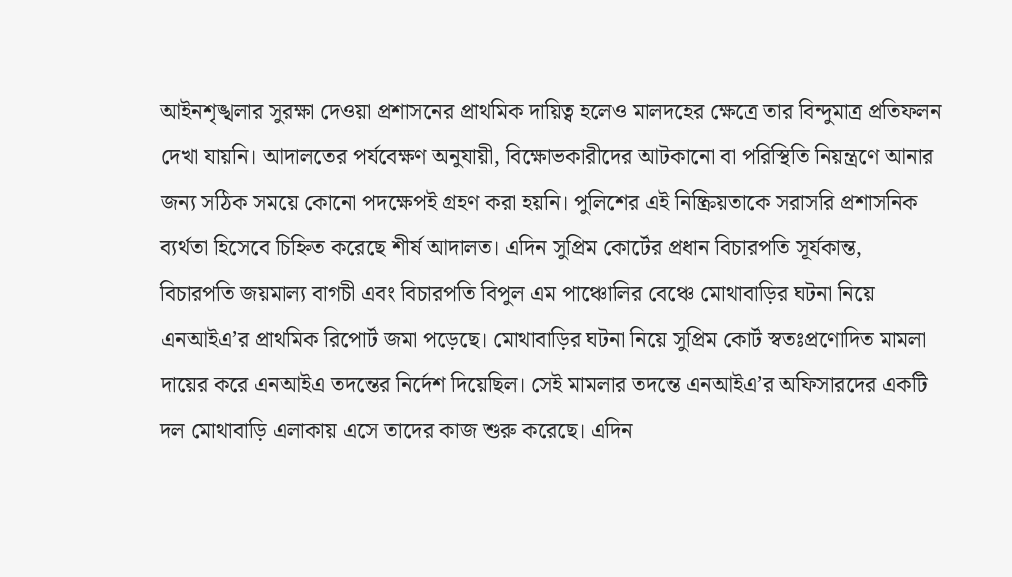আইনশৃঙ্খলার সুরক্ষা দেওয়া প্রশাসনের প্রাথমিক দায়িত্ব হলেও মালদহের ক্ষেত্রে তার বিন্দুমাত্র প্রতিফলন দেখা যায়নি। আদালতের পর্যবেক্ষণ অনুযায়ী, বিক্ষোভকারীদের আটকানো বা পরিস্থিতি নিয়ন্ত্রণে আনার জন্য সঠিক সময়ে কোনো পদক্ষেপই গ্রহণ করা হয়নি। পুলিশের এই নিষ্ক্রিয়তাকে সরাসরি প্রশাসনিক ব্যর্থতা হিসেবে চিহ্নিত করেছে শীর্ষ আদালত। এদিন সুপ্রিম কোর্টের প্রধান বিচারপতি সূর্যকান্ত, বিচারপতি জয়মাল্য বাগচী এবং বিচারপতি বিপুল এম পাঞ্চোলির বেঞ্চে মোথাবাড়ির ঘটনা নিয়ে এনআইএ’র প্রাথমিক রিপোর্ট জমা পড়েছে। মোথাবাড়ির ঘটনা নিয়ে সুপ্রিম কোর্ট স্বতঃপ্রণোদিত মামলা দায়ের করে এনআইএ তদন্তের নির্দেশ দিয়েছিল। সেই মামলার তদন্তে এনআইএ’র অফিসারদের একটি দল মোথাবাড়ি এলাকায় এসে তাদের কাজ শুরু করেছে। এদিন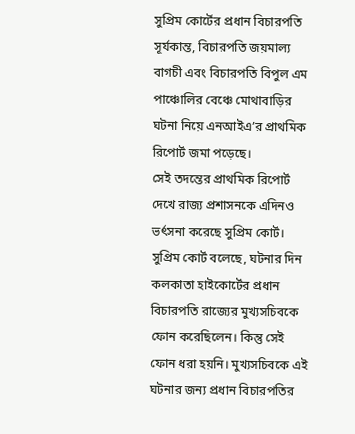সুপ্রিম কোর্টের প্রধান বিচারপতি সূর্যকান্ত, বিচারপতি জয়মাল্য বাগচী এবং বিচারপতি বিপুল এম পাঞ্চোলির বেঞ্চে মোথাবাড়ির ঘটনা নিয়ে এনআইএ’র প্রাথমিক রিপোর্ট জমা পড়েছে।
সেই তদন্তের প্রাথমিক রিপোর্ট দেখে রাজ্য প্রশাসনকে এদিনও ভর্ৎসনা করেছে সুপ্রিম কোর্ট। সুপ্রিম কোর্ট বলেছে, ঘটনার দিন কলকাতা হাইকোর্টের প্রধান বিচারপতি রাজ্যের মুখ্যসচিবকে ফোন করেছিলেন। কিন্তু সেই ফোন ধরা হয়নি। মুখ্যসচিবকে এই ঘটনার জন্য প্রধান বিচারপতির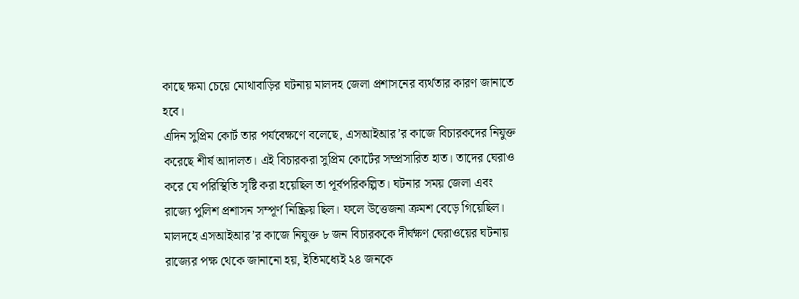কাছে ক্ষমা চেয়ে মোথাবাড়ির ঘটনায় মালদহ জেলা প্রশাসনের ব্যর্থতার কারণ জানাতে হবে।
এদিন সুপ্রিম কোর্ট তার পর্যবেক্ষণে বলেছে, এসআইআর’র কাজে বিচারকদের নিযুক্ত করেছে শীর্ষ আদালত। এই বিচারকরা সুপ্রিম কোর্টের সম্প্রসারিত হাত। তাদের ঘেরাও করে যে পরিস্থিতি সৃষ্টি করা হয়েছিল তা পূর্বপরিকল্পিত। ঘটনার সময় জেলা এবং রাজ্যে পুলিশ প্রশাসন সম্পূর্ণ নিষ্ক্রিয় ছিল। ফলে উত্তেজনা ক্রমশ বেড়ে গিয়েছিল। মালদহে এসআইআর’র কাজে নিযুক্ত ৮ জন বিচারককে দীর্ঘক্ষণ ঘেরাওয়ের ঘটনায় রাজ্যের পক্ষ থেকে জানানো হয়, ইতিমধ্যেই ২৪ জনকে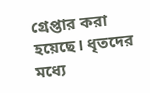গ্রেপ্তার করা হয়েছে। ধৃতদের মধ্যে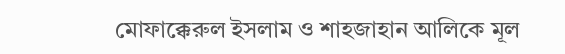মোফাক্কেরুল ইসলাম ও শাহজাহান আলিকে মূল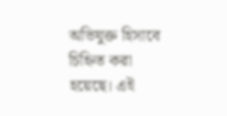অভিযুক্ত হিসাবে চিহ্নিত করা হয়েছে। এই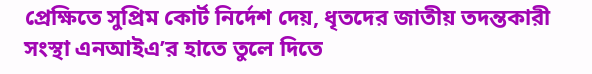প্রেক্ষিতে সুপ্রিম কোর্ট নির্দেশ দেয়, ধৃতদের জাতীয় তদন্তকারী সংস্থা এনআইএ’র হাতে তুলে দিতে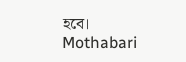হবে।
Mothabari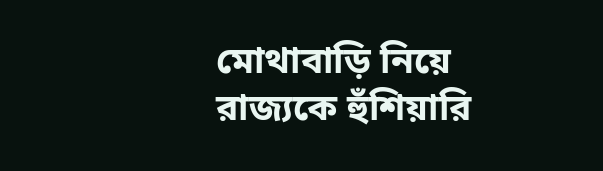মোথাবাড়ি নিয়ে রাজ্যকে হুঁশিয়ারি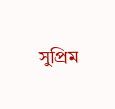সুপ্রিম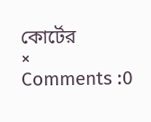কোর্টের
×
Comments :0